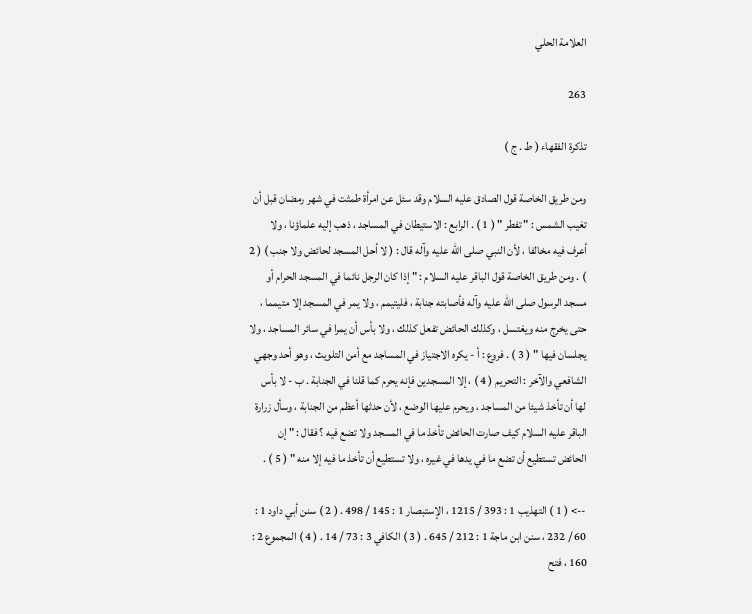العلامة الحلي

263

تذكرة الفقهاء ( ط . ج )

ومن طريق الخاصة قول الصادق عليه السلام وقد سئل عن امرأة طمثت في شهر رمضان قبل أن تغيب الشمس : " تفطر " ( 1 ) . الرابع : الاستيطان في المساجد ، ذهب إليه علماؤنا ، ولا أعرف فيه مخالفا ، لأن النبي صلى الله عليه وآله قال : ( لا أحل المسجد لحائض ولا جنب ) ( 2 ) . ومن طريق الخاصة قول الباقر عليه السلام : " إذا كان الرجل نائما في المسجد الحرام أو مسجد الرسول صلى الله عليه وآله فأصابته جنابة ، فليتيمم ، ولا يمر في المسجد إلا متيمما ، حتى يخرج منه ويغتسل ، وكذلك الحائض تفعل كذلك ، ولا بأس أن يمرا في سائر المساجد ، ولا يجلسان فيها " ( 3 ) . فروع : أ - يكره الاجتياز في المساجد مع أمن التلويث ، وهو أحد وجهي الشافعي والآخر : التحريم ( 4 ) ، إلا المسجدين فإنه يحرم كما قلنا في الجنابة . ب - لا بأس لها أن تأخذ شيئا من المساجد ، ويحرم عليها الوضع ، لأن حدثها أعظم من الجنابة ، وسأل زرارة الباقر عليه السلام كيف صارت الحائض تأخذ ما في المسجد ولا تضع فيه ؟ فقال : " إن الحائض تستطيع أن تضع ما في يدها في غيره ، ولا تستطيع أن تأخذ ما فيه إلا منه " ( 5 ) .

--> ( 1 ) التهذيب 1 : 393 / 1215 ، الإستبصار 1 : 145 / 498 . ( 2 ) سنن أبي داود 1 : 60 / 232 ، سنن ابن ماجة 1 : 212 / 645 . ( 3 ) الكافي 3 : 73 / 14 . ( 4 ) المجموع 2 : 160 ، فتح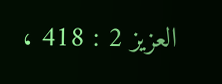العزيز 2 : 418 ،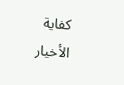كفاية الأخيار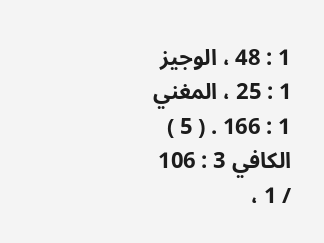1 : 48 ، الوجيز 1 : 25 ، المغني 1 : 166 . ( 5 ) الكافي 3 : 106 / 1 ،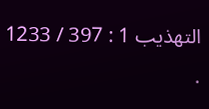التهذيب 1 : 397 / 1233 .